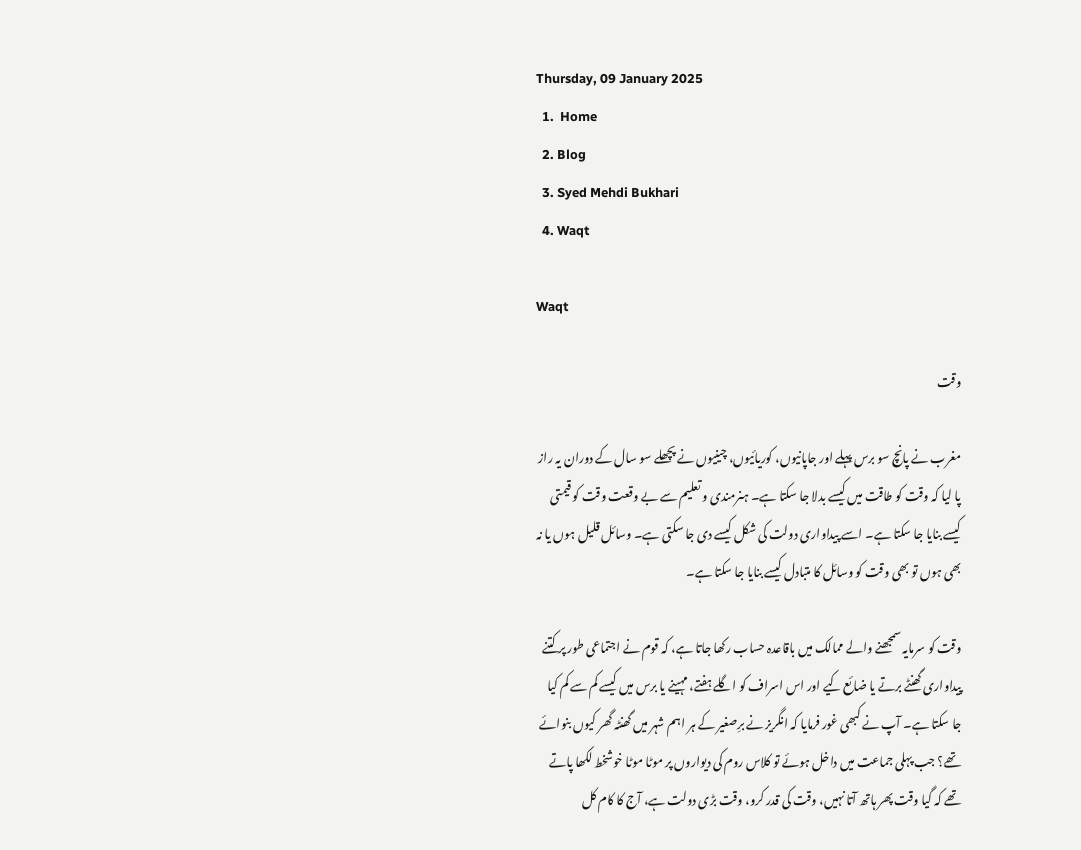Thursday, 09 January 2025
  1.  Home
  2. Blog
  3. Syed Mehdi Bukhari
  4. Waqt

Waqt

وقت

مغرب نے پانچ سو برس پہلے اور جاپانیوں، کوریائیوں، چینیوں نے پچھلے سو سال کے دوران یہ راز پا لیا کہ وقت کو طاقت میں کیسے بدلا جا سکتا ہے۔ ہنرمندی و تعلیم سے بے وقعت وقت کو قیمتی کیسے بنایا جا سکتا ہے۔ اسے پیداواری دولت کی شکل کیسے دی جا سکتی ہے۔ وسائل قلیل ہوں یا نہ بھی ہوں تو بھی وقت کو وسائل کا متبادل کیسے بنایا جا سکتا ہے۔

وقت کو سرمایہ سمجھنے والے ممالک میں باقاعدہ حساب رکھا جاتا ہے، کہ قوم نے اجتماعی طور پر کتنے پیداواری گھنٹے برتے یا ضائع کیے اور اس اسراف کو اگلے ہفتے، مہینے یا برس میں کیسے کم سے کم کیا جا سکتا ہے۔ آپ نے کبھی غور فرمایا کہ انگریز نے برِصغیر کے ہر اہم شہر میں گھنٹہ گھر کیوں بنوائے تھے؟ جب پہلی جماعت میں داخل ہوئے تو کلاس روم کی دیواروں پر موٹا موٹا خوشخط لکھا پاتے تھے کہ گیا وقت پھر ہاتھ آتا نہیں، وقت کی قدر کرو، وقت بڑی دولت ہے، آج کا کام کل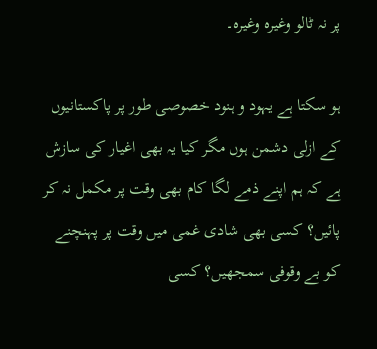پر نہ ٹالو وغیرہ وغیرہ۔

ہو سکتا ہے یہود و ہنود خصوصی طور پر پاکستانیوں کے ازلی دشمن ہوں مگر کیا یہ بھی اغیار کی سازش ہے کہ ہم اپنے ذمے لگا کام بھی وقت پر مکمل نہ کر پائیں؟ کسی بھی شادی غمی میں وقت پر پہنچنے کو بے وقوفی سمجھیں؟ کسی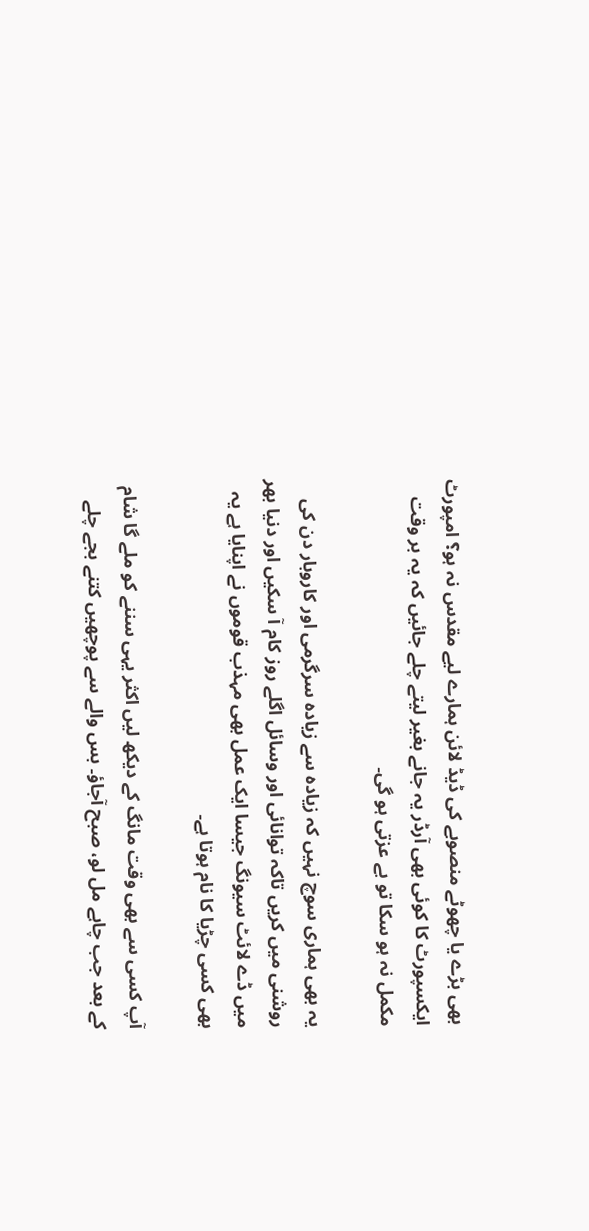بھی بڑے یا چھوٹے منصوبے کی ڈیڈ لائن ہمارے لیے مقدس نہ ہو؟ امپورٹ ایکسپورٹ کا کوئی بھی آرڈر یہ جانے بغیر لیتے چلے جائیں کہ یہ بر وقت مکمل نہ ہو سکا تو بے عزتی ہو گی۔

یہ بھی ہماری سوچ نہیں کہ زیادہ سے زیادہ سرگرمی اور کاروبار دن کی روشنی میں کریں تاکہ توانائی اور وسائل اگلے روز کام آ سکیں اور دنیا بھر میں ڈے لائٹ سیونگ جیسا ایک عمل بھی مہذب قوموں نے اپنایا ہے یہ بھی کسی چڑیا کا نام ہوتا ہے۔

آپ کسی سے بھی وقت مانگ کے دیکھ لیں اکثر یہی سننے کو ملے گا شام کے بعد جب چاہے مل لو، صبح آجاؤ۔ بس والے سے پوچھیں کتنے بجے چلے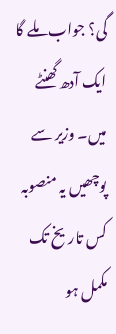گی؟ جواب ملے گا ایک آدھ گھنٹے میں۔ وزیر سے پوچھیں یہ منصوبہ کس تاریخ تک مکمل ہو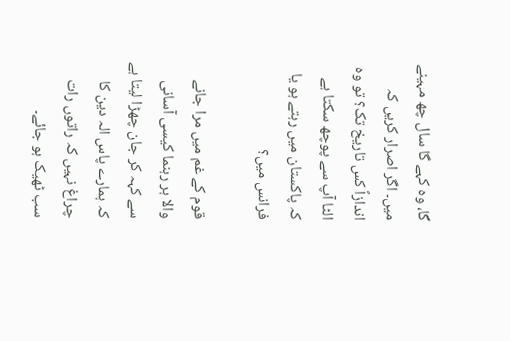گا، وہ کہے گا سال چھ مہینے میں۔ اگر اصرار کریں کہ اندازاً کس تاریخ تک؟ تو وہ الٹا آپ سے پوچھ سکتا ہے کہ پاکستان میں رہتے ہو یا فرانس میں؟

قوم کے غم میں مرا جانے والا ہر رہنما کیسی آسانی سے کہہ کر جان چھڑا لیتا ہے کہ ہمارے پاس الہ دین کا چراغ نہیں کہ راتوں رات سب ٹھیک ہو جائے۔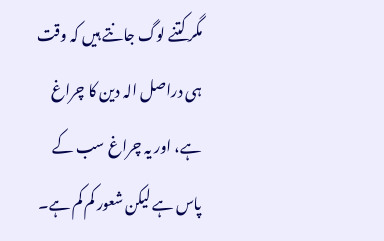مگر کتنے لوگ جانتے ہیں کہ وقت ہی دراصل الہ دین کا چراغ ہے، اور یہ چراغ سب کے پاس ہے لیکن شعور کم کم ہے۔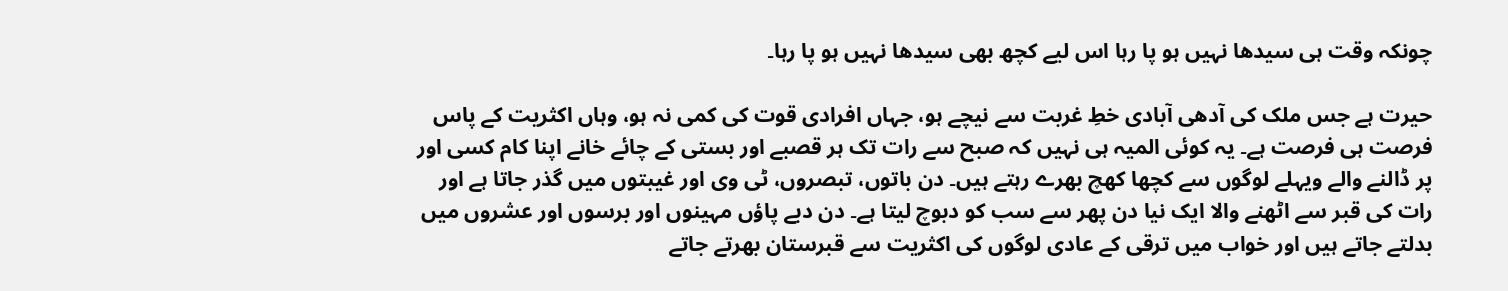چونکہ وقت ہی سیدھا نہیں ہو پا رہا اس لیے کچھ بھی سیدھا نہیں ہو پا رہا۔

حیرت ہے جس ملک کی آدھی آبادی خطِ غربت سے نیچے ہو، جہاں افرادی قوت کی کمی نہ ہو، وہاں اکثریت کے پاس فرصت ہی فرصت ہے۔ یہ کوئی المیہ ہی نہیں کہ صبح سے رات تک ہر قصبے اور بستی کے چائے خانے اپنا کام کسی اور پر ڈالنے والے ویہلے لوگوں سے کچھا کھچ بھرے رہتے ہیں۔ دن باتوں، تبصروں، ٹی وی اور غیبتوں میں گذر جاتا ہے اور رات کی قبر سے اٹھنے والا ایک نیا دن پھر سے سب کو دبوچ لیتا ہے۔ دن دبے پاؤں مہینوں اور برسوں اور عشروں میں بدلتے جاتے ہیں اور خواب میں ترقی کے عادی لوگوں کی اکثریت سے قبرستان بھرتے جاتے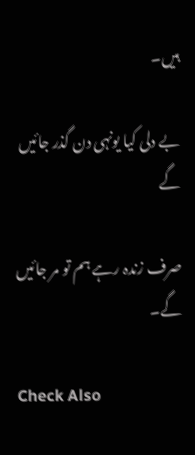ہیں۔

بے دلی کیا یونہی دن گذر جائیں گے

صرف زندہ رہے ہم تو مر جائیں گے۔

Check Also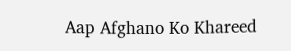Aap Afghano Ko Khareed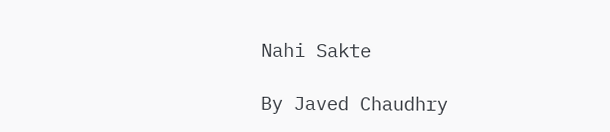Nahi Sakte

By Javed Chaudhry